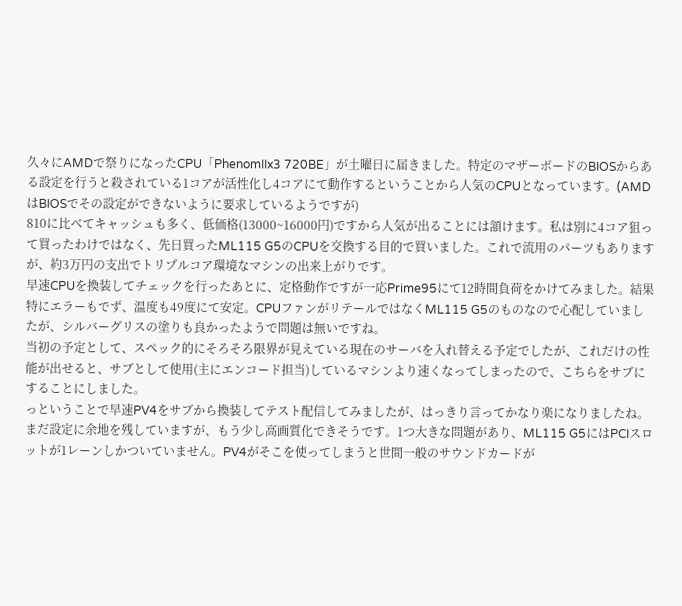久々にAMDで祭りになったCPU「PhenomIIx3 720BE」が土曜日に届きました。特定のマザーボードのBIOSからある設定を行うと殺されている1コアが活性化し4コアにて動作するということから人気のCPUとなっています。(AMDはBIOSでその設定ができないように要求しているようですが)
810に比べてキャッシュも多く、低価格(13000~16000円)ですから人気が出ることには頷けます。私は別に4コア狙って買ったわけではなく、先日買ったML115 G5のCPUを交換する目的で買いました。これで流用のパーツもありますが、約3万円の支出でトリプルコア環境なマシンの出来上がりです。
早速CPUを換装してチェックを行ったあとに、定格動作ですが一応Prime95にて12時間負荷をかけてみました。結果特にエラーもでず、温度も49度にて安定。CPUファンがリテールではなくML115 G5のものなので心配していましたが、シルバーグリスの塗りも良かったようで問題は無いですね。
当初の予定として、スペック的にそろそろ限界が見えている現在のサーバを入れ替える予定でしたが、これだけの性能が出せると、サブとして使用(主にエンコード担当)しているマシンより速くなってしまったので、こちらをサブにすることにしました。
っということで早速PV4をサブから換装してテスト配信してみましたが、はっきり言ってかなり楽になりましたね。まだ設定に余地を残していますが、もう少し高画質化できそうです。1つ大きな問題があり、ML115 G5にはPCIスロットが1レーンしかついていません。PV4がそこを使ってしまうと世間一般のサウンドカードが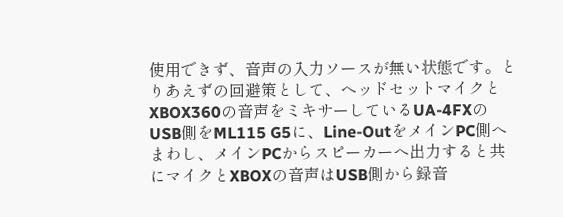使用できず、音声の入力ソースが無い状態です。とりあえずの回避策として、ヘッドセットマイクとXBOX360の音声をミキサーしているUA-4FXのUSB側をML115 G5に、Line-OutをメインPC側へまわし、メインPCからスピーカーへ出力すると共にマイクとXBOXの音声はUSB側から録音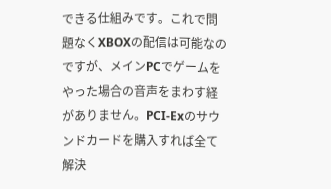できる仕組みです。これで問題なくXBOXの配信は可能なのですが、メインPCでゲームをやった場合の音声をまわす経がありません。PCI-Exのサウンドカードを購入すれば全て解決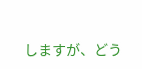しますが、どう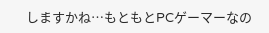しますかね…もともとPCゲーマーなの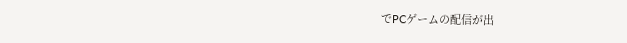でPCゲームの配信が出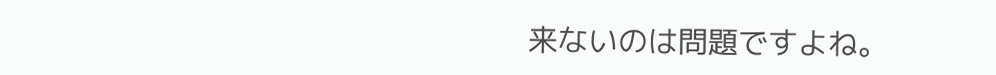来ないのは問題ですよね。